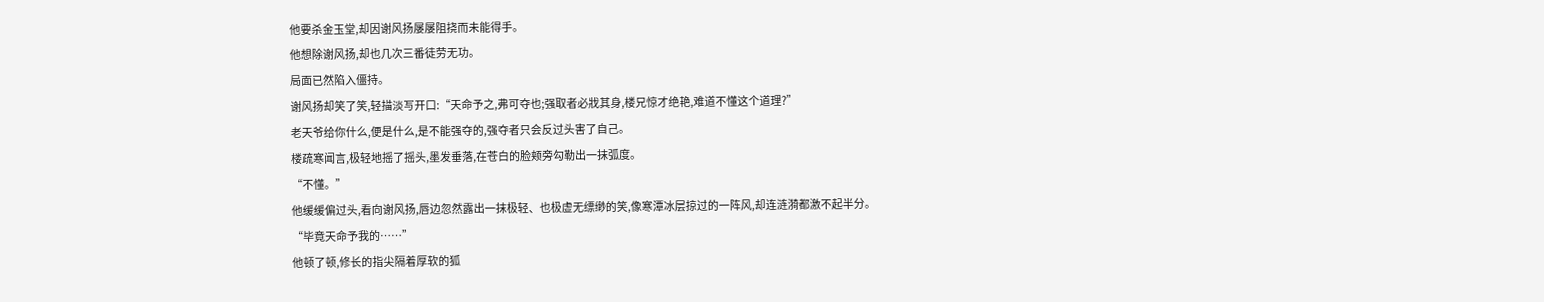他要杀金玉堂,却因谢风扬屡屡阻挠而未能得手。
他想除谢风扬,却也几次三番徒劳无功。
局面已然陷入僵持。
谢风扬却笑了笑,轻描淡写开口:“天命予之,弗可夺也;强取者必戕其身,楼兄惊才绝艳,难道不懂这个道理?”
老天爷给你什么,便是什么,是不能强夺的,强夺者只会反过头害了自己。
楼疏寒闻言,极轻地摇了摇头,墨发垂落,在苍白的脸颊旁勾勒出一抹弧度。
“不懂。”
他缓缓偏过头,看向谢风扬,唇边忽然露出一抹极轻、也极虚无缥缈的笑,像寒潭冰层掠过的一阵风,却连涟漪都激不起半分。
“毕竟天命予我的……”
他顿了顿,修长的指尖隔着厚软的狐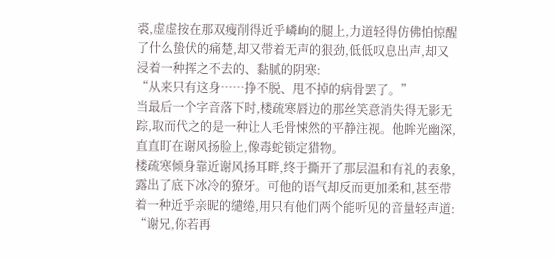裘,虚虚按在那双瘦削得近乎嶙峋的腿上,力道轻得仿佛怕惊醒了什么蛰伏的痛楚,却又带着无声的狠劲,低低叹息出声,却又浸着一种挥之不去的、黏腻的阴寒:
“从来只有这身……挣不脱、甩不掉的病骨罢了。”
当最后一个字音落下时,楼疏寒唇边的那丝笑意消失得无影无踪,取而代之的是一种让人毛骨悚然的平静注视。他眸光幽深,直直盯在谢风扬脸上,像毒蛇锁定猎物。
楼疏寒倾身靠近谢风扬耳畔,终于撕开了那层温和有礼的表象,露出了底下冰冷的獠牙。可他的语气却反而更加柔和,甚至带着一种近乎亲昵的缱绻,用只有他们两个能听见的音量轻声道:
“谢兄,你若再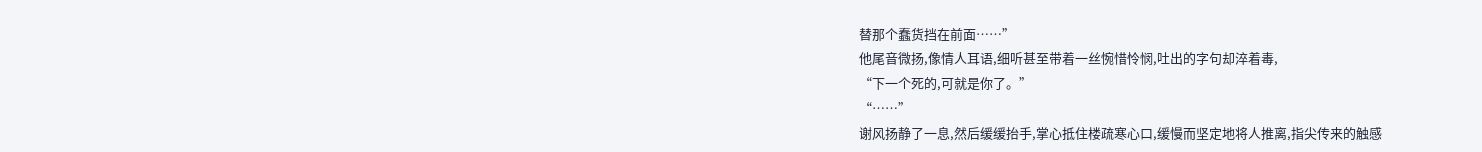替那个蠢货挡在前面……”
他尾音微扬,像情人耳语,细听甚至带着一丝惋惜怜悯,吐出的字句却淬着毒,
“下一个死的,可就是你了。”
“……”
谢风扬静了一息,然后缓缓抬手,掌心抵住楼疏寒心口,缓慢而坚定地将人推离,指尖传来的触感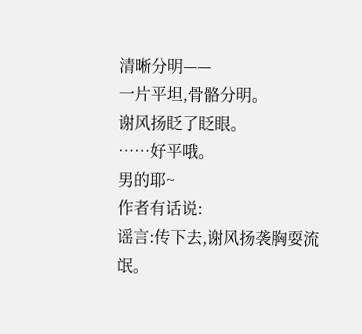清晰分明——
一片平坦,骨骼分明。
谢风扬眨了眨眼。
……好平哦。
男的耶~
作者有话说:
谣言:传下去,谢风扬袭胸耍流氓。